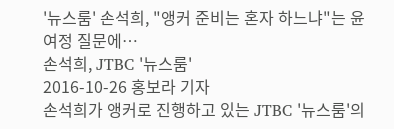'뉴스룸' 손석희, "앵커 준비는 혼자 하느냐"는 윤여정 질문에…
손석희, JTBC '뉴스룸'
2016-10-26 홍보라 기자
손석희가 앵커로 진행하고 있는 JTBC '뉴스룸'의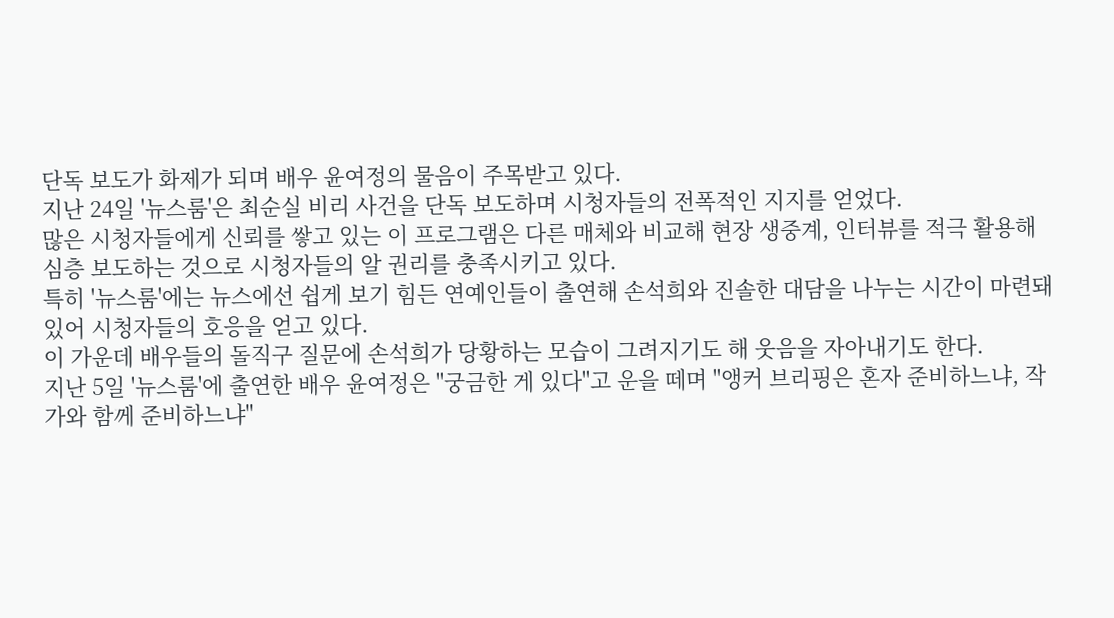단독 보도가 화제가 되며 배우 윤여정의 물음이 주목받고 있다.
지난 24일 '뉴스룸'은 최순실 비리 사건을 단독 보도하며 시청자들의 전폭적인 지지를 얻었다.
많은 시청자들에게 신뢰를 쌓고 있는 이 프로그램은 다른 매체와 비교해 현장 생중계, 인터뷰를 적극 활용해 심층 보도하는 것으로 시청자들의 알 권리를 충족시키고 있다.
특히 '뉴스룸'에는 뉴스에선 쉽게 보기 힘든 연예인들이 출연해 손석희와 진솔한 대담을 나누는 시간이 마련돼 있어 시청자들의 호응을 얻고 있다.
이 가운데 배우들의 돌직구 질문에 손석희가 당황하는 모습이 그려지기도 해 웃음을 자아내기도 한다.
지난 5일 '뉴스룸'에 출연한 배우 윤여정은 "궁금한 게 있다"고 운을 떼며 "앵커 브리핑은 혼자 준비하느냐, 작가와 함께 준비하느냐"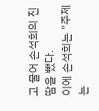고 물어 손석희의 진땀을 뺐다.
이에 손석희는 "주제는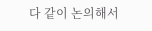다 같이 논의해서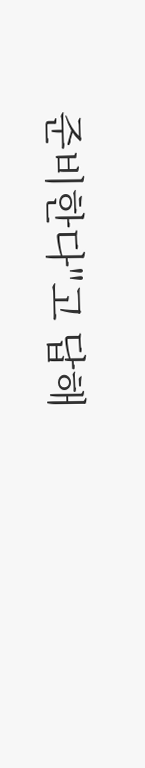준비한다"고 답해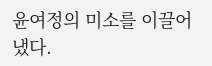윤여정의 미소를 이끌어냈다.